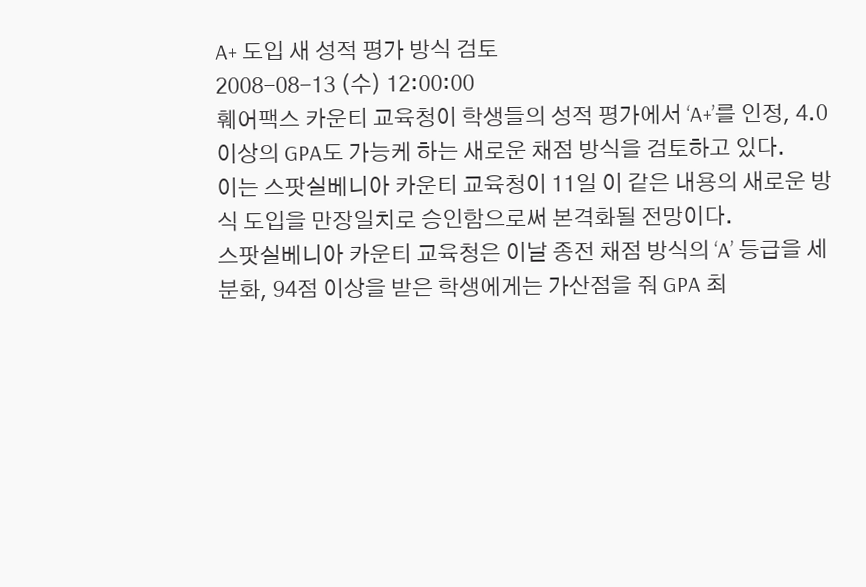A+ 도입 새 성적 평가 방식 검토
2008-08-13 (수) 12:00:00
훼어팩스 카운티 교육청이 학생들의 성적 평가에서 ‘A+’를 인정, 4.0 이상의 GPA도 가능케 하는 새로운 채점 방식을 검토하고 있다.
이는 스팟실베니아 카운티 교육청이 11일 이 같은 내용의 새로운 방식 도입을 만장일치로 승인함으로써 본격화될 전망이다.
스팟실베니아 카운티 교육청은 이날 종전 채점 방식의 ‘A’ 등급을 세분화, 94점 이상을 받은 학생에게는 가산점을 줘 GPA 최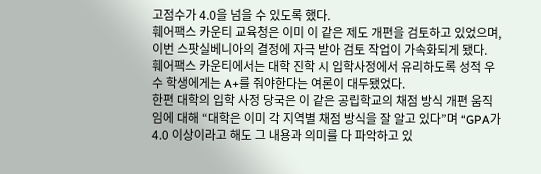고점수가 4.0을 넘을 수 있도록 했다.
훼어팩스 카운티 교육청은 이미 이 같은 제도 개편을 검토하고 있었으며, 이번 스팟실베니아의 결정에 자극 받아 검토 작업이 가속화되게 됐다.
훼어팩스 카운티에서는 대학 진학 시 입학사정에서 유리하도록 성적 우수 학생에게는 A+를 줘야한다는 여론이 대두됐었다.
한편 대학의 입학 사정 당국은 이 같은 공립학교의 채점 방식 개편 움직임에 대해 “대학은 이미 각 지역별 채점 방식을 잘 알고 있다”며 “GPA가 4.0 이상이라고 해도 그 내용과 의미를 다 파악하고 있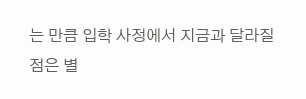는 만큼 입학 사정에서 지금과 달라질 점은 별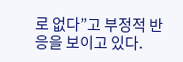로 없다”고 부정적 반응을 보이고 있다.